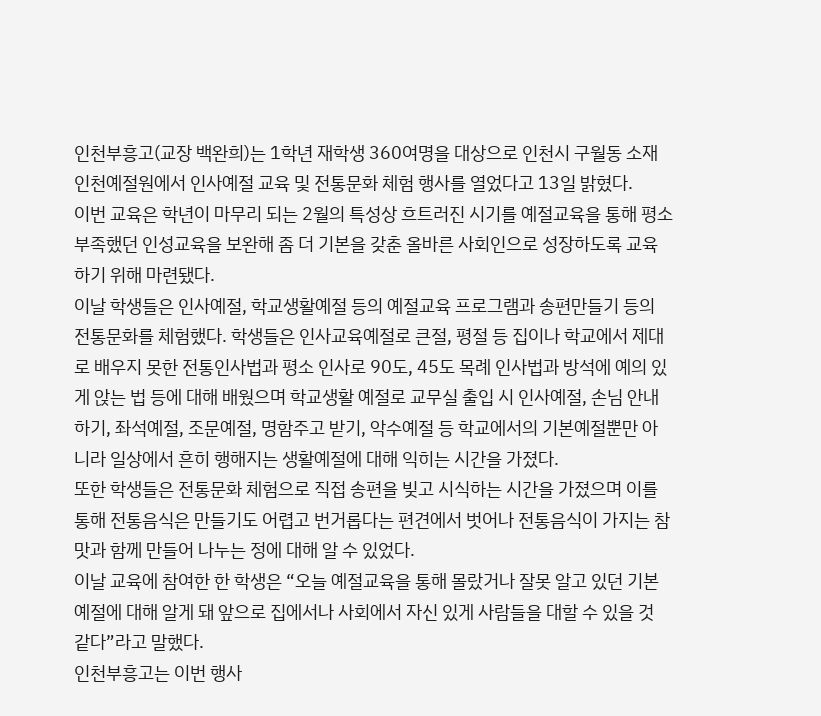인천부흥고(교장 백완희)는 1학년 재학생 360여명을 대상으로 인천시 구월동 소재 인천예절원에서 인사예절 교육 및 전통문화 체험 행사를 열었다고 13일 밝혔다.
이번 교육은 학년이 마무리 되는 2월의 특성상 흐트러진 시기를 예절교육을 통해 평소 부족했던 인성교육을 보완해 좀 더 기본을 갖춘 올바른 사회인으로 성장하도록 교육하기 위해 마련됐다.
이날 학생들은 인사예절, 학교생활예절 등의 예절교육 프로그램과 송편만들기 등의 전통문화를 체험했다. 학생들은 인사교육예절로 큰절, 평절 등 집이나 학교에서 제대로 배우지 못한 전통인사법과 평소 인사로 90도, 45도 목례 인사법과 방석에 예의 있게 앉는 법 등에 대해 배웠으며 학교생활 예절로 교무실 출입 시 인사예절, 손님 안내하기, 좌석예절, 조문예절, 명함주고 받기, 악수예절 등 학교에서의 기본예절뿐만 아니라 일상에서 흔히 행해지는 생활예절에 대해 익히는 시간을 가졌다.
또한 학생들은 전통문화 체험으로 직접 송편을 빚고 시식하는 시간을 가졌으며 이를 통해 전통음식은 만들기도 어렵고 번거롭다는 편견에서 벗어나 전통음식이 가지는 참맛과 함께 만들어 나누는 정에 대해 알 수 있었다.
이날 교육에 참여한 한 학생은 “오늘 예절교육을 통해 몰랐거나 잘못 알고 있던 기본예절에 대해 알게 돼 앞으로 집에서나 사회에서 자신 있게 사람들을 대할 수 있을 것 같다”라고 말했다.
인천부흥고는 이번 행사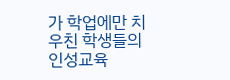가 학업에만 치우친 학생들의 인성교육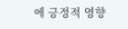에 긍정적 영향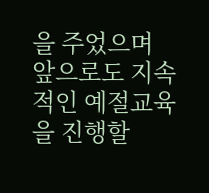을 주었으며 앞으로도 지속적인 예절교육을 진행할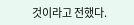것이라고 전했다.